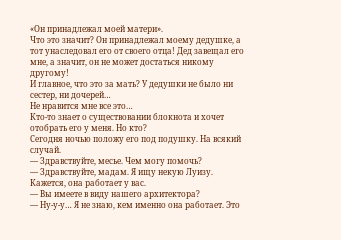«Он принадлежал моей матери».
Что это значит? Он принадлежал моему дедушке, а тот унаследовал его от своего отца! Дед завещал его мне, а значит, он не может достаться никому другому!
И главное, что это за мать? У дедушки не было ни сестер, ни дочерей…
Не нравится мне все это…
Кто-то знает о существовании блокнота и хочет отобрать его у меня. Но кто?
Сегодня ночью положу его под подушку. На всякий случай.
— Здравствуйте, месье. Чем могу помочь?
— Здравствуйте, мадам. Я ищу некую Луизу. Кажется, она работает у вас.
— Вы имеете в виду нашего архитектора?
— Ну-у-у… Я не знаю, кем именно она работает. Это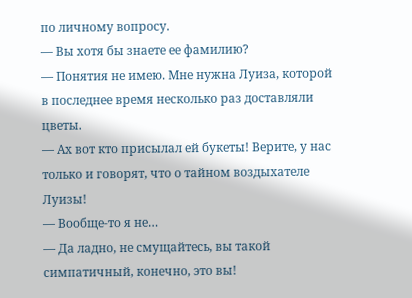по личному вопросу.
— Вы хотя бы знаете ее фамилию?
— Понятия не имею. Мне нужна Луиза, которой в последнее время несколько раз доставляли цветы.
— Ах вот кто присылал ей букеты! Верите, у нас только и говорят, что о тайном воздыхателе Луизы!
— Вообще-то я не…
— Да ладно, не смущайтесь, вы такой симпатичный, конечно, это вы!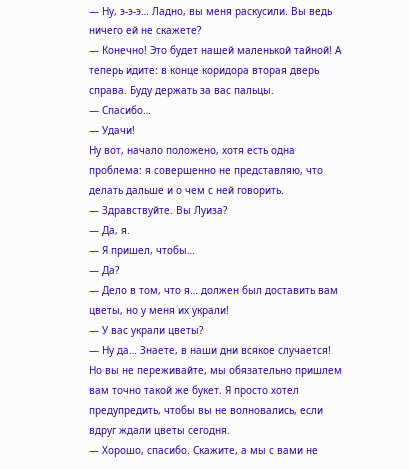— Ну, э-э-э… Ладно, вы меня раскусили. Вы ведь ничего ей не скажете?
— Конечно! Это будет нашей маленькой тайной! А теперь идите: в конце коридора вторая дверь справа. Буду держать за вас пальцы.
— Спасибо…
— Удачи!
Ну вот, начало положено, хотя есть одна проблема: я совершенно не представляю, что делать дальше и о чем с ней говорить.
— Здравствуйте. Вы Луиза?
— Да, я.
— Я пришел, чтобы…
— Да?
— Дело в том, что я… должен был доставить вам цветы, но у меня их украли!
— У вас украли цветы?
— Ну да… Знаете, в наши дни всякое случается! Но вы не переживайте, мы обязательно пришлем вам точно такой же букет. Я просто хотел предупредить, чтобы вы не волновались, если вдруг ждали цветы сегодня.
— Хорошо, спасибо. Скажите, а мы с вами не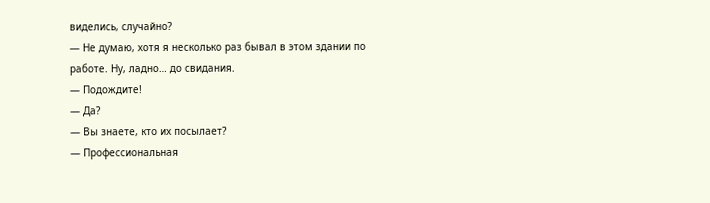виделись, случайно?
— Не думаю, хотя я несколько раз бывал в этом здании по работе. Ну, ладно… до свидания.
— Подождите!
— Да?
— Вы знаете, кто их посылает?
— Профессиональная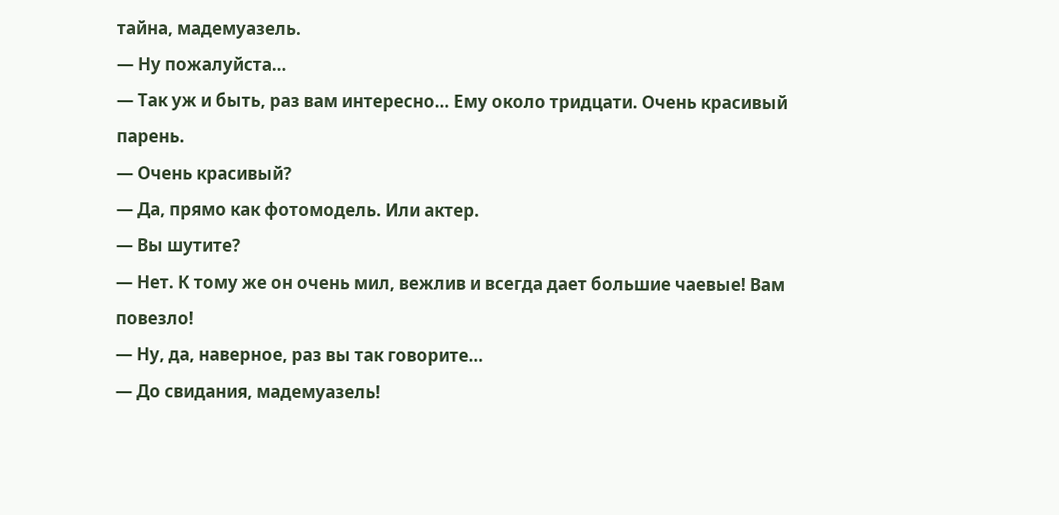тайна, мадемуазель.
— Ну пожалуйста…
— Так уж и быть, раз вам интересно… Ему около тридцати. Очень красивый парень.
— Очень красивый?
— Да, прямо как фотомодель. Или актер.
— Вы шутите?
— Нет. К тому же он очень мил, вежлив и всегда дает большие чаевые! Вам повезло!
— Ну, да, наверное, раз вы так говорите…
— До свидания, мадемуазель!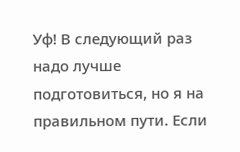Уф! В следующий раз надо лучше подготовиться, но я на правильном пути. Если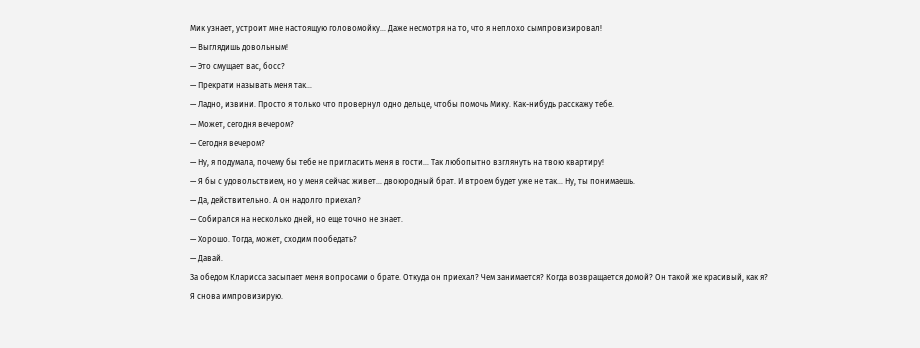Мик узнает, устроит мне настоящую головомойку… Даже несмотря на то, что я неплохо сымпровизировал!
— Выглядишь довольным!
— Это смущает вас, босс?
— Прекрати называть меня так…
— Ладно, извини. Просто я только что провернул одно дельце, чтобы помочь Мику. Как-нибудь расскажу тебе.
— Может, сегодня вечером?
— Сегодня вечером?
— Ну, я подумала, почему бы тебе не пригласить меня в гости… Так любопытно взглянуть на твою квартиру!
— Я бы с удовольствием, но у меня сейчас живет… двоюродный брат. И втроем будет уже не так… Ну, ты понимаешь.
— Да, действительно. А он надолго приехал?
— Собирался на несколько дней, но еще точно не знает.
— Хорошо. Тогда, может, сходим пообедать?
— Давай.
За обедом Кларисса засыпает меня вопросами о брате. Откуда он приехал? Чем занимается? Когда возвращается домой? Он такой же красивый, как я?
Я снова импровизирую.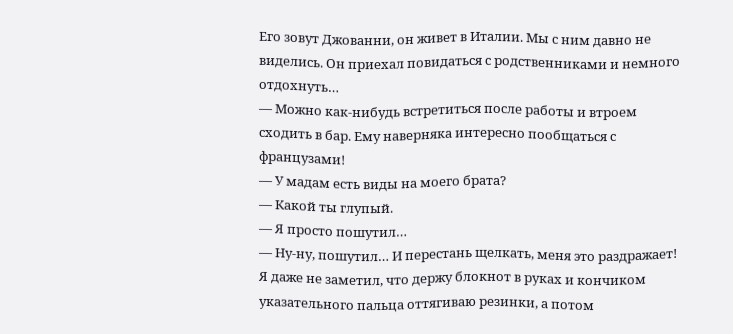Его зовут Джованни, он живет в Италии. Мы с ним давно не виделись. Он приехал повидаться с родственниками и немного отдохнуть…
— Можно как-нибудь встретиться после работы и втроем сходить в бар. Ему наверняка интересно пообщаться с французами!
— У мадам есть виды на моего брата?
— Какой ты глупый.
— Я просто пошутил…
— Ну-ну, пошутил… И перестань щелкать, меня это раздражает!
Я даже не заметил, что держу блокнот в руках и кончиком указательного пальца оттягиваю резинки, а потом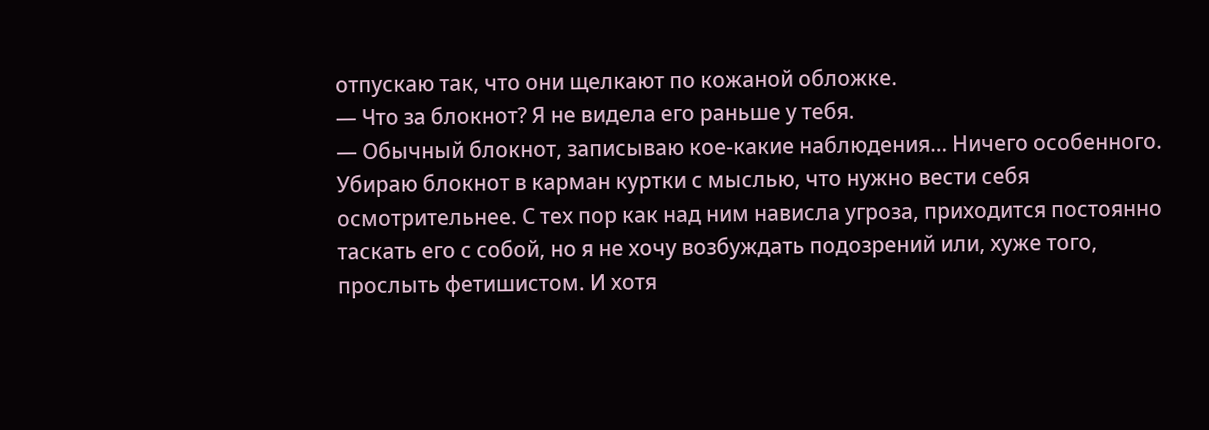отпускаю так, что они щелкают по кожаной обложке.
— Что за блокнот? Я не видела его раньше у тебя.
— Обычный блокнот, записываю кое-какие наблюдения… Ничего особенного.
Убираю блокнот в карман куртки с мыслью, что нужно вести себя осмотрительнее. С тех пор как над ним нависла угроза, приходится постоянно таскать его с собой, но я не хочу возбуждать подозрений или, хуже того, прослыть фетишистом. И хотя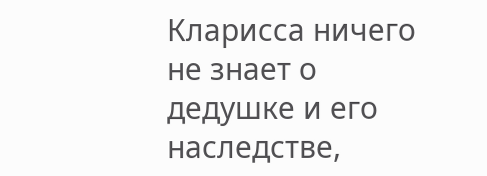Кларисса ничего не знает о дедушке и его наследстве,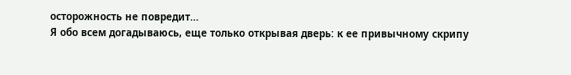осторожность не повредит…
Я обо всем догадываюсь, еще только открывая дверь: к ее привычному скрипу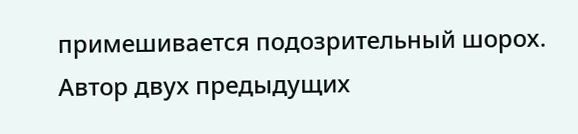примешивается подозрительный шорох. Автор двух предыдущих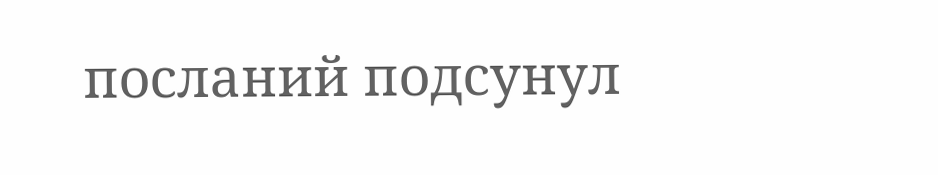посланий подсунул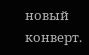новый конверт.